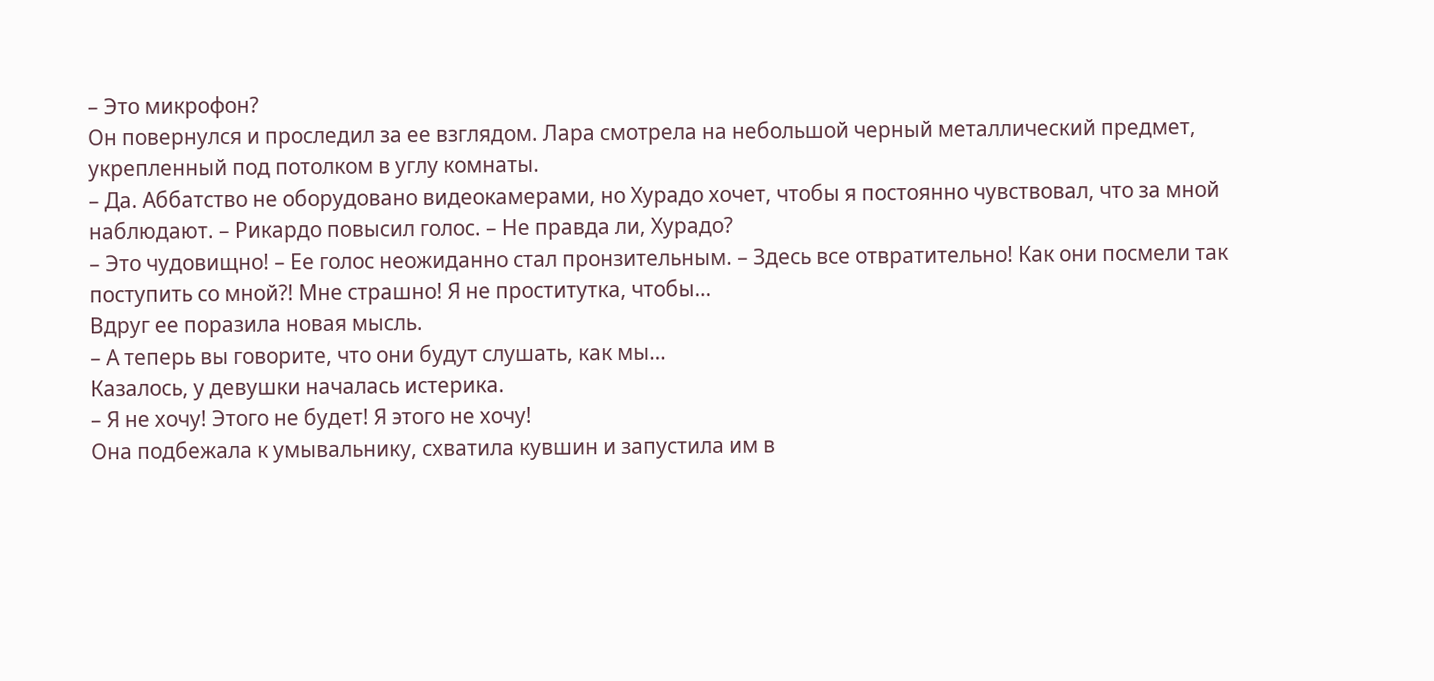– Это микрофон?
Он повернулся и проследил за ее взглядом. Лара смотрела на небольшой черный металлический предмет, укрепленный под потолком в углу комнаты.
– Да. Аббатство не оборудовано видеокамерами, но Хурадо хочет, чтобы я постоянно чувствовал, что за мной наблюдают. – Рикардо повысил голос. – Не правда ли, Хурадо?
– Это чудовищно! – Ее голос неожиданно стал пронзительным. – Здесь все отвратительно! Как они посмели так поступить со мной?! Мне страшно! Я не проститутка, чтобы…
Вдруг ее поразила новая мысль.
– А теперь вы говорите, что они будут слушать, как мы…
Казалось, у девушки началась истерика.
– Я не хочу! Этого не будет! Я этого не хочу!
Она подбежала к умывальнику, схватила кувшин и запустила им в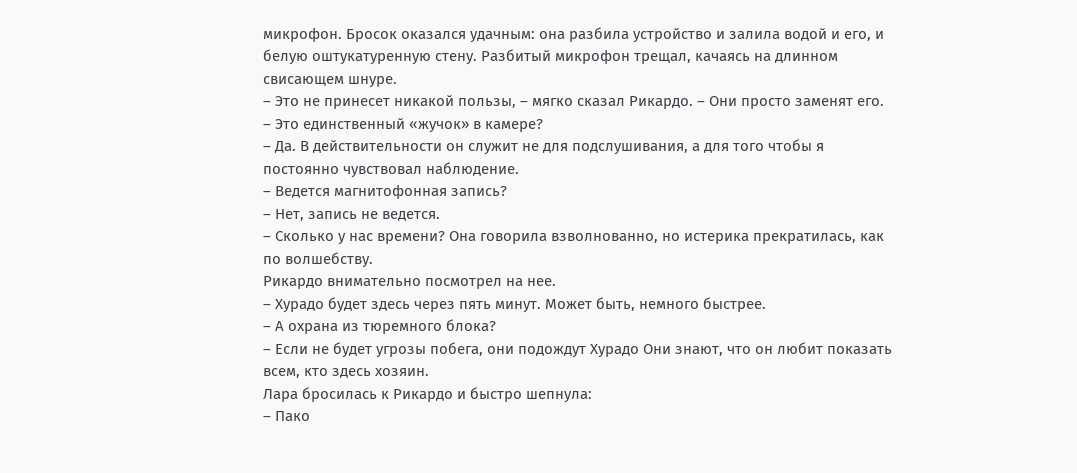микрофон. Бросок оказался удачным: она разбила устройство и залила водой и его, и белую оштукатуренную стену. Разбитый микрофон трещал, качаясь на длинном свисающем шнуре.
– Это не принесет никакой пользы, – мягко сказал Рикардо. – Они просто заменят его.
– Это единственный «жучок» в камере?
– Да. В действительности он служит не для подслушивания, а для того чтобы я постоянно чувствовал наблюдение.
– Ведется магнитофонная запись?
– Нет, запись не ведется.
– Сколько у нас времени? Она говорила взволнованно, но истерика прекратилась, как по волшебству.
Рикардо внимательно посмотрел на нее.
– Хурадо будет здесь через пять минут. Может быть, немного быстрее.
– А охрана из тюремного блока?
– Если не будет угрозы побега, они подождут Хурадо Они знают, что он любит показать всем, кто здесь хозяин.
Лара бросилась к Рикардо и быстро шепнула:
– Пако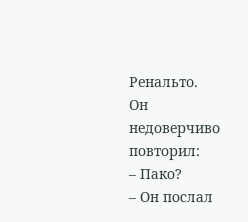Ренальто.
Он недоверчиво повторил:
– Пако?
– Он послал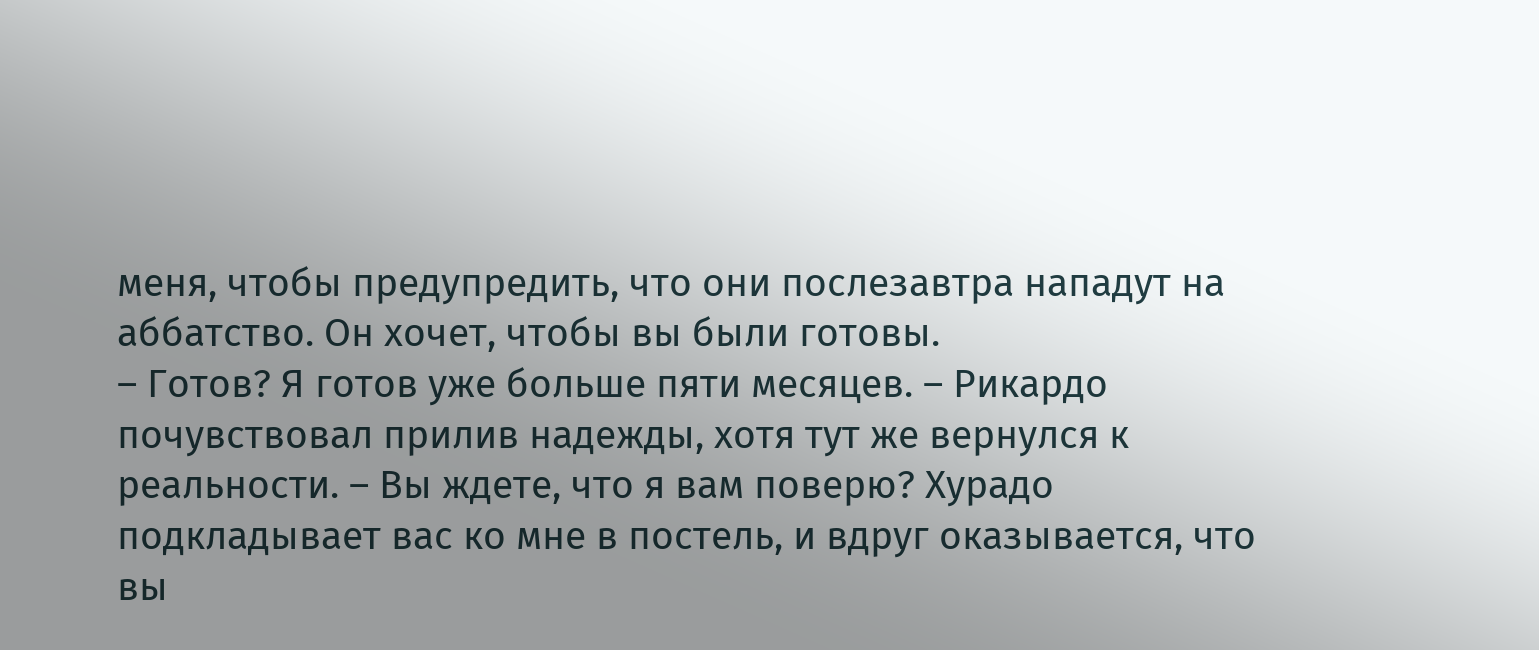меня, чтобы предупредить, что они послезавтра нападут на аббатство. Он хочет, чтобы вы были готовы.
– Готов? Я готов уже больше пяти месяцев. – Рикардо почувствовал прилив надежды, хотя тут же вернулся к реальности. – Вы ждете, что я вам поверю? Хурадо подкладывает вас ко мне в постель, и вдруг оказывается, что вы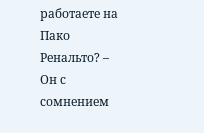работаете на Пако Ренальто? – Он с сомнением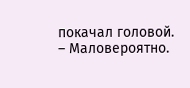покачал головой. – Маловероятно.